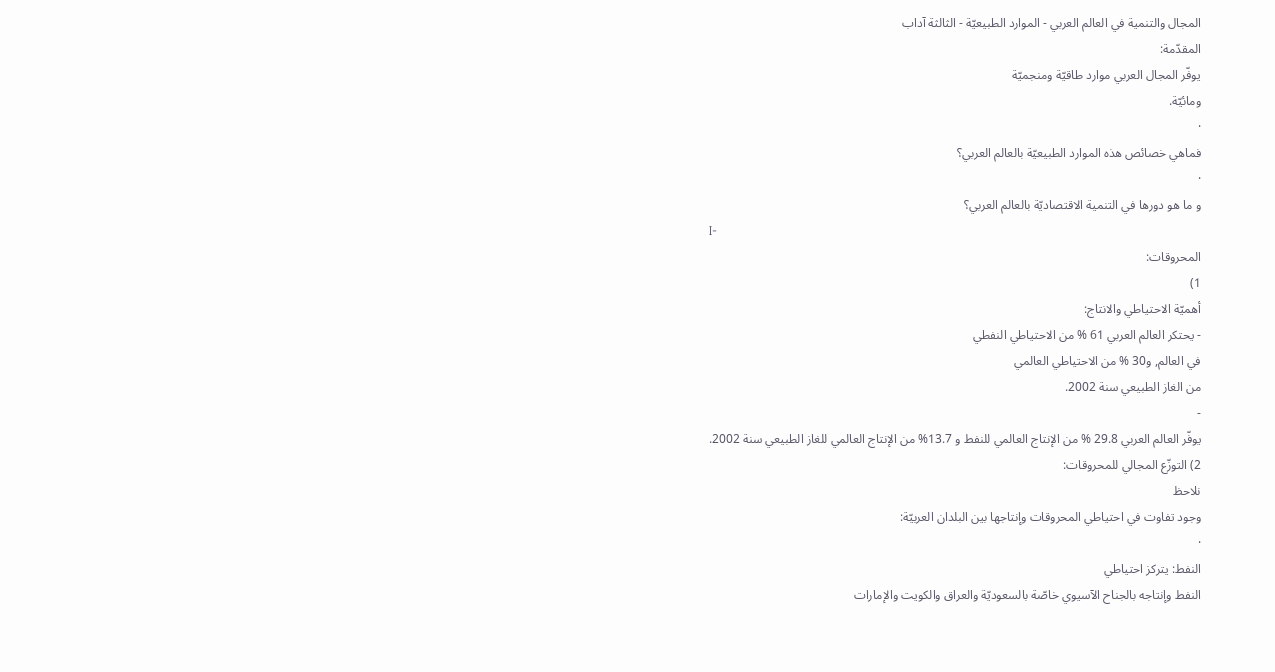المجال والتنمية في العالم العربي - الموارد الطبيعيّة - الثالثة آداب
المقدّمة:
يوفّر المجال العربي موارد طاقيّة ومنجميّة
ومائيّة.
·
فماهي خصائص هذه الموارد الطبيعيّة بالعالم العربي؟
·
و ما هو دورها في التنمية الاقتصاديّة بالعالم العربي؟
I-
المحروقات:
1)
أهميّة الاحتياطي والانتاج:
- يحتكر العالم العربي 61 % من الاحتياطي النفطي
في العالم, و30 % من الاحتياطي العالمي
من الغاز الطبيعي سنة 2002.
-
يوفّر العالم العربي 29.8 % من الإنتاج العالمي للنفط و 13.7% من الإنتاج العالمي للغاز الطبيعي سنة 2002.
2) التوزّع المجالي للمحروقات:
نلاحظ
وجود تفاوت في احتياطي المحروقات وإنتاجها بين البلدان العربيّة:
·
النفط: يتركز احتياطي
النفط وإنتاجه بالجناح الآسيوي خاصّة بالسعوديّة والعراق والكويت والإمارات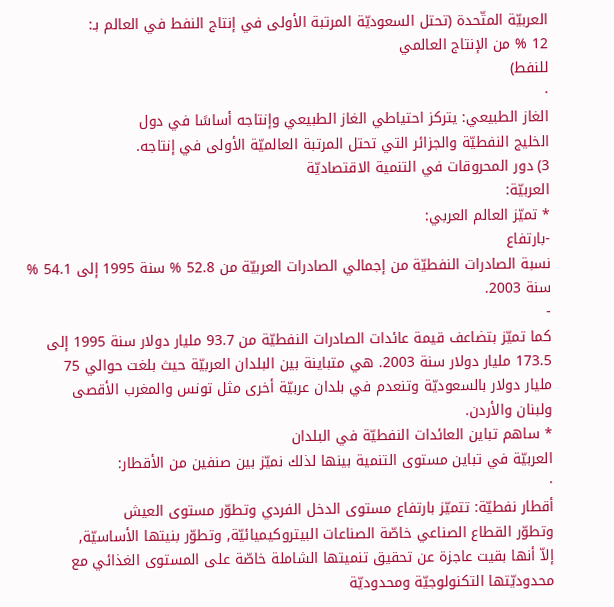العربيّة المتّحدة (تحتل السعوديّة المرتبة الأولى في إنتاج النفط في العالم بـ:
12 % من الإنتاج العالمي
للنفط)
·
الغاز الطبيعي: يتركز احتياطي الغاز الطبيعي وإنتاجه أساسًا في دول
الخليج النفطيّة والجزائر التي تحتل المرتبة العالميّة الأولى في إنتاجه.
3) دور المحروقات في التنمية الاقتصاديّة
العربيّة:
* تميّز العالم العربي:
-بارتفاع
نسبة الصادرات النفطيّة من إجمالي الصادرات العربيّة من 52.8 % سنة 1995 إلى 54.1 % سنة 2003.
-
كما تميّز بتضاعف قيمة عائدات الصادرات النفطيّة من 93.7 مليار دولار سنة 1995 إلى
173.5 مليار دولار سنة 2003. هي متباينة بين البلدان العربيّة حيث بلغت حوالي 75
مليار دولار بالسعوديّة وتنعدم في بلدان عربيّة أخرى مثل تونس والمغرب الأقصى
ولبنان والأردن.
* ساهم تباين العائدات النفطيّة في البلدان
العربيّة في تباين مستوى التنمية بينها لذلك نميّز بين صنفين من الأقطار:
·
أقطار نفطيّة: تتميّز بارتفاع مستوى الدخل الفردي وتطوّر مستوى العيش
وتطوّر القطاع الصناعي خاصّة الصناعات البيتروكيميائيّة, وتطوّر بنيتها الأساسيّة,
إلاّ أنها بقيت عاجزة عن تحقيق تنميتها الشاملة خاصّة على المستوى الغذائي مع
محدوديّتها التكنولوجيّة ومحدوديّة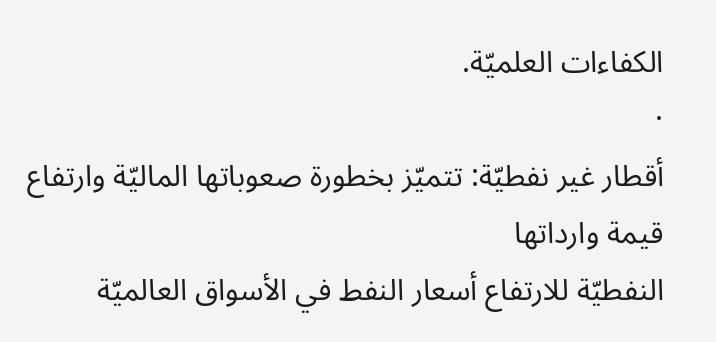الكفاءات العلميّة.
·
أقطار غير نفطيّة: تتميّز بخطورة صعوباتها الماليّة وارتفاع قيمة وارداتها
النفطيّة للارتفاع أسعار النفط في الأسواق العالميّة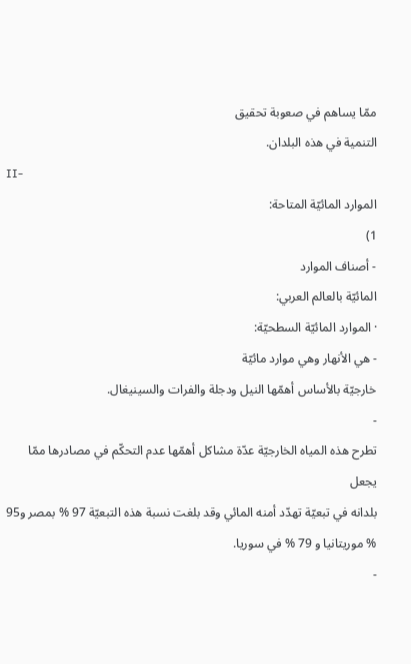ممّا يساهم في صعوبة تحقيق
التنمية في هذه البلدان.
II-
الموارد المائيّة المتاحة:
1)
- أصناف الموارد
المائيّة بالعالم العربي:
· الموارد المائيّة السطحيّة:
- هي الأنهار وهي موارد مائيّة
خارجيّة بالأساس أهمّها النيل ودجلة والفرات والسينيغال.
-
تطرح هذه المياه الخارجيّة عدّة مشاكل أهمّها عدم التحكّم في مصادرها ممّا يجعل
بلدانه في تبعيّة تهدّد أمنه المائي وقد بلغت نسبة هذه التبعيّة 97 % بمصر و95 % موريتانيا و 79 % في سوريا.
-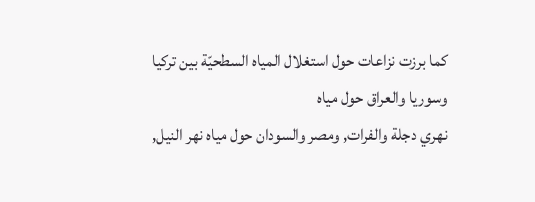كما برزت نزاعات حول استغلال المياه السطحيّة بين تركيا وسوريا والعراق حول مياه
نهري دجلة والفرات, ومصر والسودان حول مياه نهر النيل,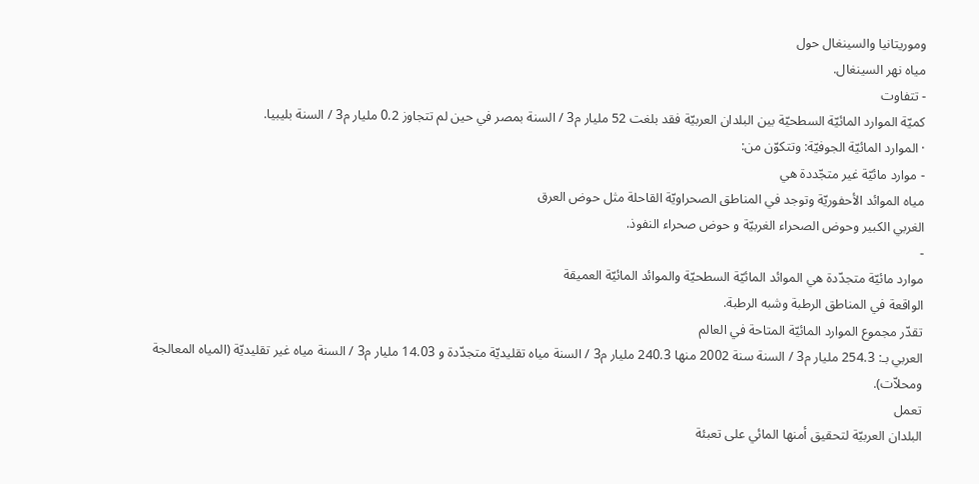وموريتانيا والسينغال حول
مياه نهر السينغال.
- تتفاوت
كميّة الموارد المائيّة السطحيّة بين البلدان العربيّة فقد بلغت 52 مليار م3 / السنة بمصر في حين لم تتجاوز 0.2 مليار م3 / السنة بليبيا.
· الموارد المائيّة الجوفيّة: وتتكوّن من:
- موارد مائيّة غير متجّددة هي
مياه الموائد الأحفوريّة وتوجد في المناطق الصحراويّة القاحلة مثل حوض العرق
الغربي الكبير وحوض الصحراء الغربيّة و حوض صحراء النفوذ.
-
موارد مائيّة متجدّدة هي الموائد المائيّة السطحيّة والموائد المائيّة العميقة
الواقعة في المناطق الرطبة وشبه الرطبة.
تقدّر مجموع الموارد المائيّة المتاحة في العالم
العربي بـ: 254.3 مليار م3 / السنة سنة 2002 منها 240.3 مليار م3 / السنة مياه تقليديّة متجدّدة و 14.03 مليار م3 / السنة مياه غير تقليديّة (المياه المعالجة ومحلاّت).
تعمل
البلدان العربيّة لتحقيق أمنها المائي على تعبئة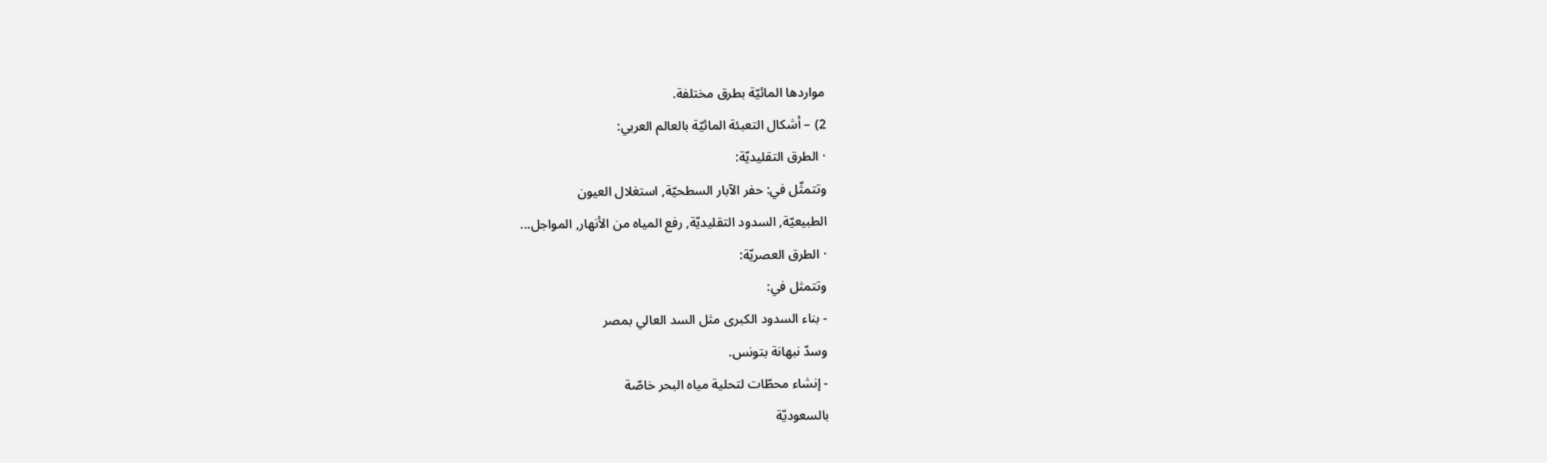مواردها المائيّة بطرق مختلفة.
2) – أشكال التعبئة المائيّة بالعالم العربي:
· الطرق التقليديّة:
وتتمثّل في: حفر الآبار السطحيّة, استغلال العيون
الطبيعيّة, السدود التقليديّة, رفع المياه من الأنهار, المواجل...
· الطرق العصريّة:
وتتمثل في:
- بناء السدود الكبرى مثل السد العالي بمصر
وسدّ نبهانة بتونس.
- إنشاء محطّات لتحلية مياه البحر خاصّة
بالسعوديّة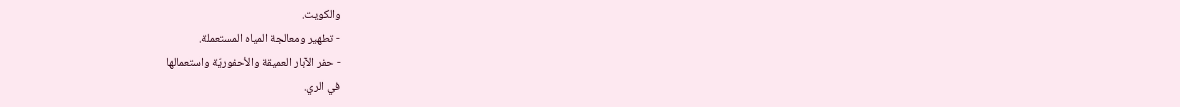والكويت.
- تطهير ومعالجة المياه المستعملة.
- حفر الآبار العميقة والأحفوريّة واستعمالها
في الري.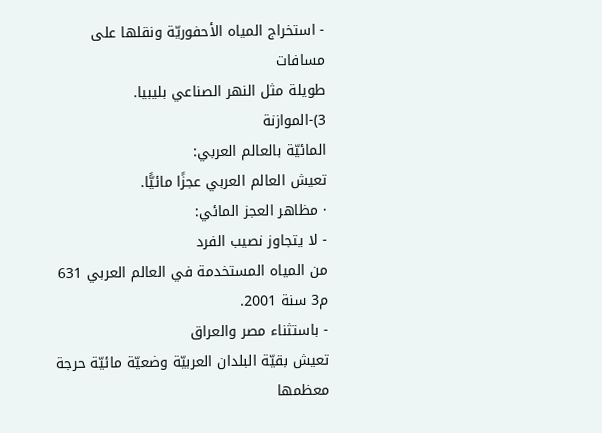- استخراج المياه الأحفوريّة ونقلها على مسافات
طويلة مثل النهر الصناعي بليبيا.
3)-الموازنة
المائيّة بالعالم العربي:
تعيش العالم العربي عجزًا مائيًّا.
· مظاهر العجز المائي:
- لا يتجاوز نصيب الفرد
من المياه المستخدمة في العالم العربي 631 م3 سنة 2001.
- باستثناء مصر والعراق
تعيش بقيّة البلدان العربيّة وضعيّة مائيّة حرجة معظمها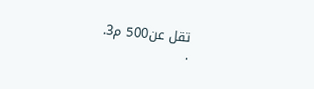تقل عن500 م3.
·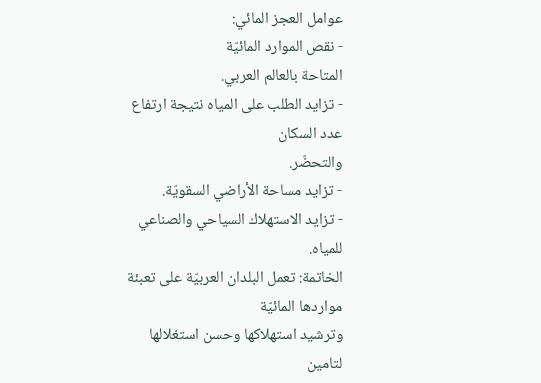عوامل العجز المائي:
- نقص الموارد المائيّة
المتاحة بالعالم العربي.
- تزايد الطلب على المياه نتيجة ارتفاع عدد السكان
والتحضّر.
- تزايد مساحة الأراضي السقويّة.
- تزايد الاستهلاك السياحي والصناعي للمياه.
الخاتمة: تعمل البلدان العربيّة على تعبئة مواردها المائيّة
وترشيد استهلاكها وحسن استغلالها لتامين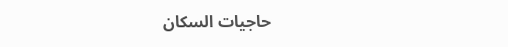حاجيات السكان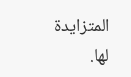المتزايدة لها.